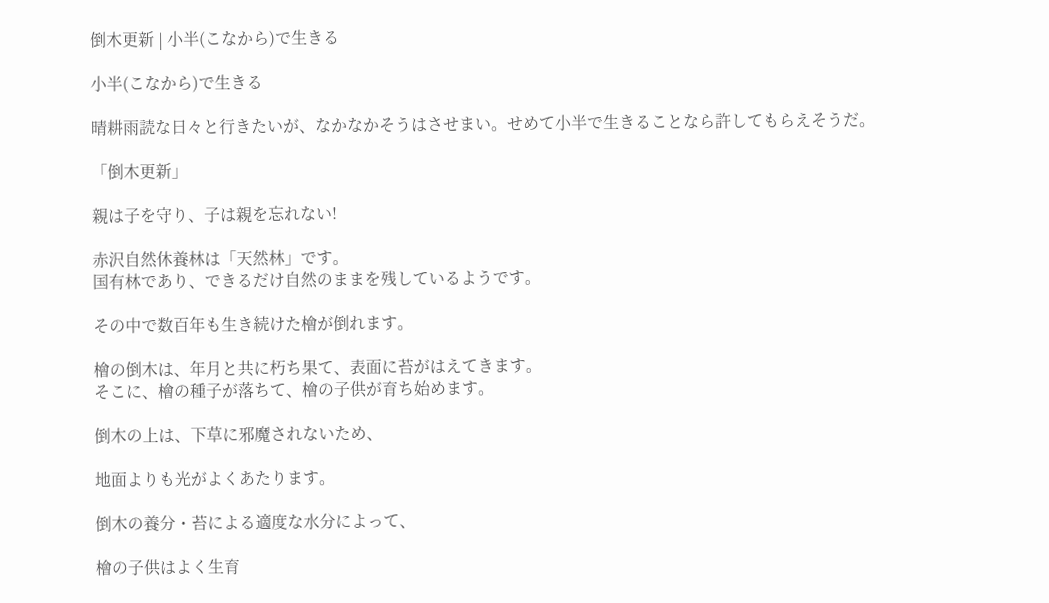倒木更新 | 小半(こなから)で生きる

小半(こなから)で生きる

晴耕雨読な日々と行きたいが、なかなかそうはさせまい。せめて小半で生きることなら許してもらえそうだ。

「倒木更新」

親は子を守り、子は親を忘れない!

赤沢自然休養林は「天然林」です。
国有林であり、できるだけ自然のままを残しているようです。

その中で数百年も生き続けた檜が倒れます。

檜の倒木は、年月と共に朽ち果て、表面に苔がはえてきます。
そこに、檜の種子が落ちて、檜の子供が育ち始めます。

倒木の上は、下草に邪魔されないため、

地面よりも光がよくあたります。

倒木の養分・苔による適度な水分によって、

檜の子供はよく生育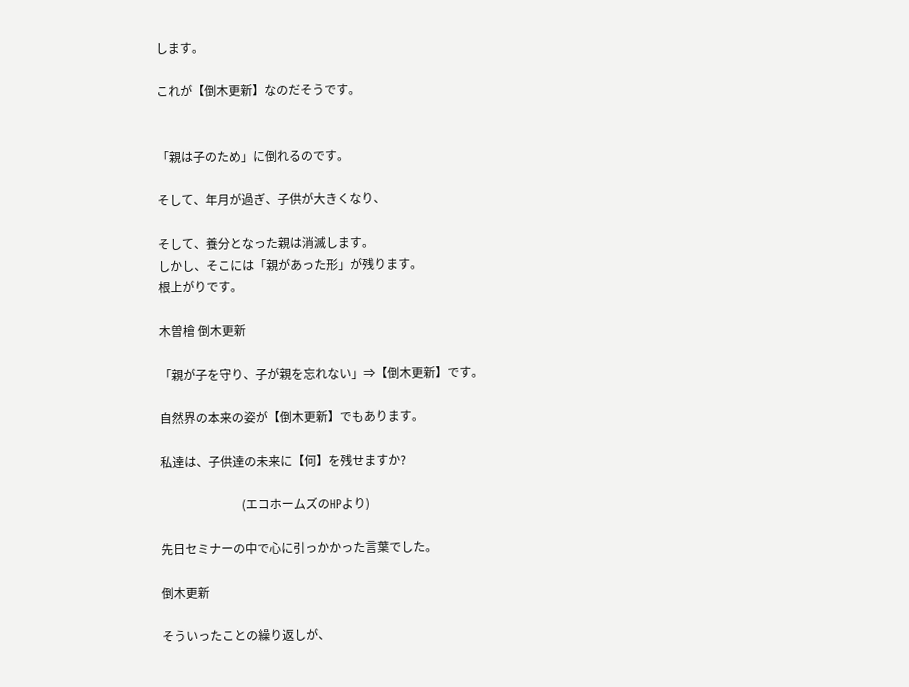します。

これが【倒木更新】なのだそうです。


「親は子のため」に倒れるのです。

そして、年月が過ぎ、子供が大きくなり、

そして、養分となった親は消滅します。
しかし、そこには「親があった形」が残ります。
根上がりです。

木曽檜 倒木更新

「親が子を守り、子が親を忘れない」⇒【倒木更新】です。

自然界の本来の姿が【倒木更新】でもあります。

私達は、子供達の未来に【何】を残せますか?

                           (エコホームズのHPより)

先日セミナーの中で心に引っかかった言葉でした。

倒木更新

そういったことの繰り返しが、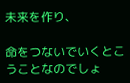未来を作り、

命をつないでいくとこうことなのでしょ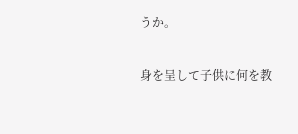うか。

身を呈して子供に何を教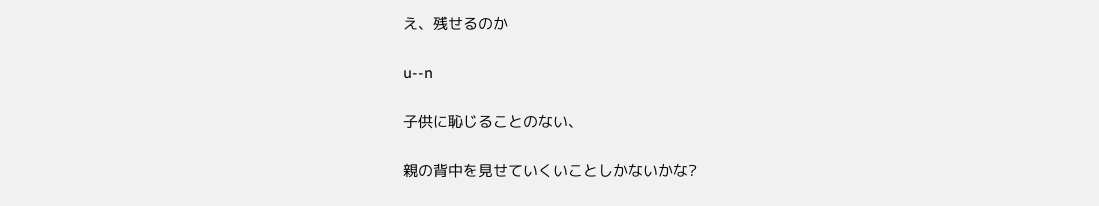え、残せるのか

u--n

子供に恥じることのない、

親の背中を見せていくいことしかないかな?